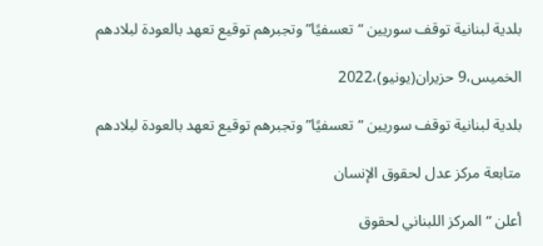بلدية لبنانية توقف سوريين “تعسفيًا” وتجبرهم توقيع تعهد بالعودة لبلادهم

الخميس،9 حزيران(يونيو)،2022

بلدية لبنانية توقف سوريين “تعسفيًا” وتجبرهم توقيع تعهد بالعودة لبلادهم

متابعة مركز عدل لحقوق الإنسان

أعلن “المركز اللبناني لحقوق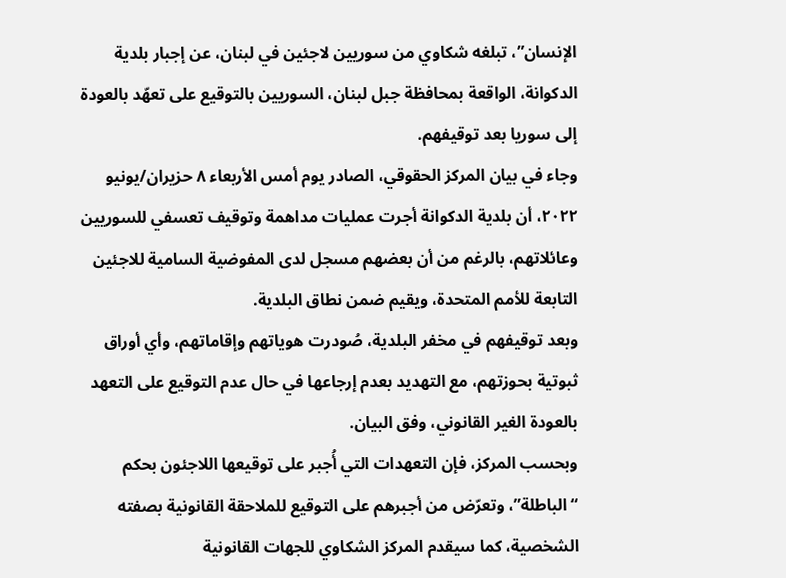الإنسان”، تبلغه شكاوي من سوريين لاجئين في لبنان، عن إجبار بلدية الدكوانة، الواقعة بمحافظة جبل لبنان، السوريين بالتوقيع على تعهّد بالعودة إلى سوريا بعد توقيفهم.
وجاء في بيان المركز الحقوقي، الصادر يوم أمس الأربعاء ٨ حزيران/يونيو ٢٠٢٢، أن بلدية الدكوانة أجرت عمليات مداهمة وتوقيف تعسفي للسوريين وعائلاتهم، بالرغم من أن بعضهم مسجل لدى المفوضية السامية للاجئين التابعة للأمم المتحدة، ويقيم ضمن نطاق البلدية.
وبعد توقيفهم في مخفر البلدية، صُودرت هوياتهم وإقاماتهم، وأي أوراق ثبوتية بحوزتهم، مع التهديد بعدم إرجاعها في حال عدم التوقيع على التعهد بالعودة الغير القانوني، وفق البيان.
وبحسب المركز، فإن التعهدات التي أُجبر على توقيعها اللاجئون بحكم “الباطلة”، وتعرّض من أجبرهم على التوقيع للملاحقة القانونية بصفته الشخصية، كما سيقدم المركز الشكاوي للجهات القانونية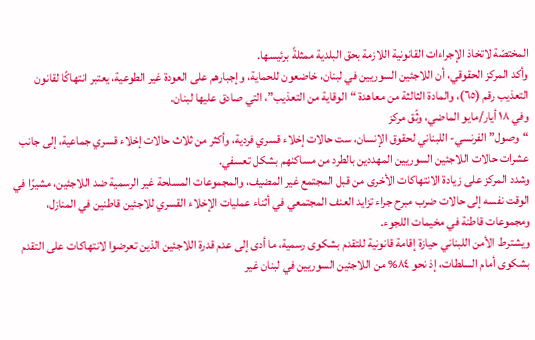المختصّة لاتخاذ الإجراءات القانونية اللازمة بحق البلدية ممثلةً برئيسها.
وأكد المركز الحقوقي، أن اللاجئين السوريين في لبنان، خاضعون للحماية، وإجبارهم على العودة غير الطوعية، يعتبر انتهاكًا لقانون التعذيب رقم (٦٥)، والمادة الثالثة من معاهدة “الوقاية من التعذيب”، التي صادق عليها لبنان.
وفي ١٨ أيار/مايو الماضي، وثّق مركز
“وصول” الفرنسي- اللبناني لحقوق الإنسان، ست حالات إخلاء قسري فردية، وأكثر من ثلاث حالات إخلاء قسري جماعية، إلى جانب عشرات حالات اللاجئين السوريين المهددين بالطرد من مساكنهم بشكل تعسفي.
وشدد المركز على زيادة الانتهاكات الأخرى من قبل المجتمع غير المضيف، والمجموعات المسلحة غير الرسمية ضد اللاجئين، مشيرًا في الوقت نفسه إلى حالات ضرب مبرح جراء تزايد العنف المجتمعي في أثناء عمليات الإخلاء القسري للاجئين قاطنين في المنازل، ومجموعات قاطنة في مخيمات اللجوء.
ويشترط الأمن اللبناني حيازة إقامة قانونية للتقدم بشكوى رسمية، ما أدى إلى عدم قدرة اللاجئين الذين تعرضوا لانتهاكات على التقدم بشكوى أمام السلطات، إذ نحو ٨٤% من اللاجئين السوريين في لبنان غير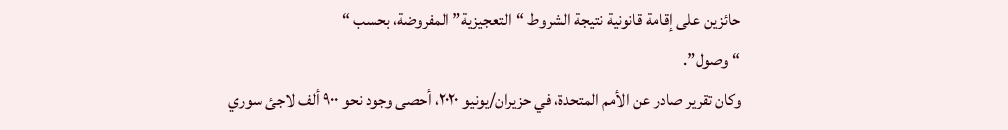حائزين على إقامة قانونية نتيجة الشروط “التعجيزية” المفروضة، بحسب “
“وصول”.
وكان تقرير صادر عن الأمم المتحدة، في حزيران/يونيو ٢٠٢٠، أحصى وجود نحو ٩٠٠ ألف لاجئ سوري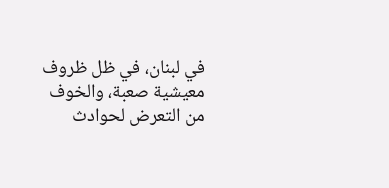في لبنان، في ظل ظروف معيشية صعبة، والخوف من التعرض لحوادث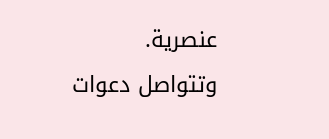عنصرية.
وتتواصل دعوات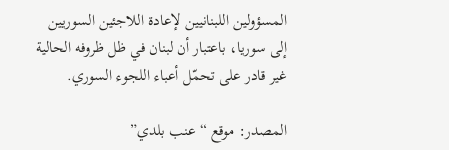المسؤولين اللبنانيين لإعادة اللاجئين السوريين إلى سوريا، باعتبار أن لبنان في ظل ظروفه الحالية غير قادر على تحمّل أعباء اللجوء السوري.

المصدر: موقع “عنب بلدي”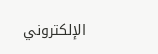الإلكتروني